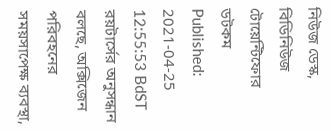নিউজ ডেস্ক, বিডিনিউজ টোয়েন্টিফোর ডটকম
Published: 2021-04-25 12:55:53 BdST
রয়টার্সের অনুসন্ধান বলছে, অক্সিজেন পরিবহনের সময়সাপেক্ষ ব্যবস্থা,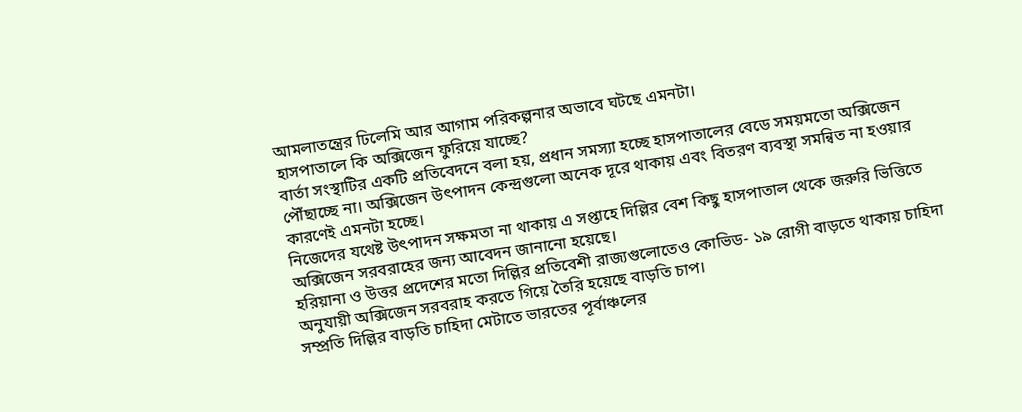আমলাতন্ত্রের ঢিলেমি আর আগাম পরিকল্পনার অভাবে ঘটছে এমনটা।
হাসপাতালে কি অক্সিজেন ফুরিয়ে যাচ্ছে?
বার্তা সংস্থাটির একটি প্রতিবেদনে বলা হয়, প্রধান সমস্যা হচ্ছে হাসপাতালের বেডে সময়মতো অক্সিজেন পৌঁছাচ্ছে না। অক্সিজেন উৎপাদন কেন্দ্রগুলো অনেক দূরে থাকায় এবং বিতরণ ব্যবস্থা সমন্বিত না হওয়ার কারণেই এমনটা হচ্ছে।
নিজেদের যথেষ্ট উৎপাদন সক্ষমতা না থাকায় এ সপ্তাহে দিল্লির বেশ কিছু হাসপাতাল থেকে জরুরি ভিত্তিতে অক্সিজেন সরবরাহের জন্য আবেদন জানানো হয়েছে।
হরিয়ানা ও উত্তর প্রদেশের মতো দিল্লির প্রতিবেশী রাজ্যগুলোতেও কোভিড- ১৯ রোগী বাড়তে থাকায় চাহিদা অনুযায়ী অক্সিজেন সরবরাহ করতে গিয়ে তৈরি হয়েছে বাড়তি চাপ।
সম্প্রতি দিল্লির বাড়তি চাহিদা মেটাতে ভারতের পূর্বাঞ্চলের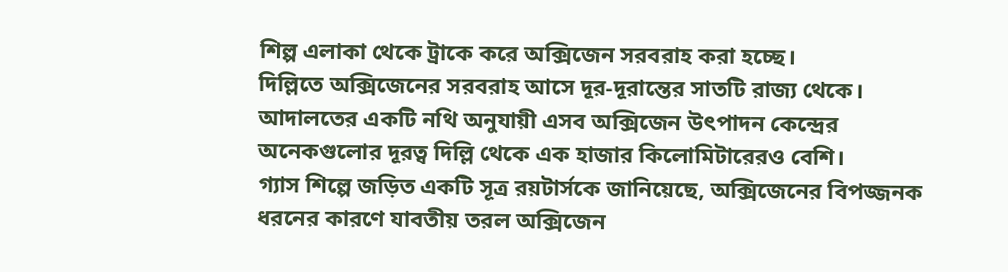শিল্প এলাকা থেকে ট্রাকে করে অক্সিজেন সরবরাহ করা হচ্ছে।
দিল্লিতে অক্সিজেনের সরবরাহ আসে দূর-দূরান্তের সাতটি রাজ্য থেকে। আদালতের একটি নথি অনুযায়ী এসব অক্সিজেন উৎপাদন কেন্দ্রের অনেকগুলোর দূরত্ব দিল্লি থেকে এক হাজার কিলোমিটারেরও বেশি।
গ্যাস শিল্পে জড়িত একটি সূত্র রয়টার্সকে জানিয়েছে, অক্সিজেনের বিপজ্জনক ধরনের কারণে যাবতীয় তরল অক্সিজেন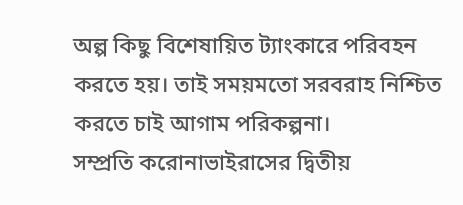অল্প কিছু বিশেষায়িত ট্যাংকারে পরিবহন করতে হয়। তাই সময়মতো সরবরাহ নিশ্চিত করতে চাই আগাম পরিকল্পনা।
সম্প্রতি করোনাভাইরাসের দ্বিতীয়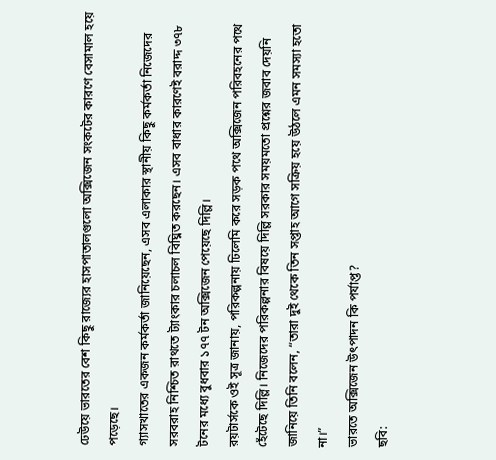ঢেউয়ে ভারতের বেশ কিছু রাজ্যের হাসপাতালগুলো অক্সিজেন সংকটের কারণে বেসামাল হয়ে পড়েছে।
গ্যাসখাতের একজন কর্মকর্তা জানিয়েছেন, এসব এলাকার স্থানীয় কিছু কর্মকর্তা নিজেদের সরবরাহ নিশ্চিত রাথতে ট্যাংকার চলাচল বিঘ্নিত করছেন। এসব বাধার কারণেই বরাদ্দ ৩৭৮ টনের মধ্যে বুধবার ১৭৭ টন অক্সিজেন পেয়েছে দিল্লি।
রয়টার্সকে ওই সূত্র জানায়, পরিকল্পনায় ঢিলেমি করে সড়ক পথে অক্সিজেন পরিবহনের পথে হেঁটেছে দিল্লি। নিজেদের পরিকল্পনার বিষয়ে দিল্লি সরকার সময়মতো প্রশ্নের জবাব দেয়নি জানিয়ে তিনি বলেন, “তারা দুই থেকে তিন সপ্তাহ আগে সক্রিয় হয়ে উঠলে এমন সমস্যা হতো না।”
ভারতে অক্সিজেন উৎপাদন কি পর্যাপ্ত?
ছবি: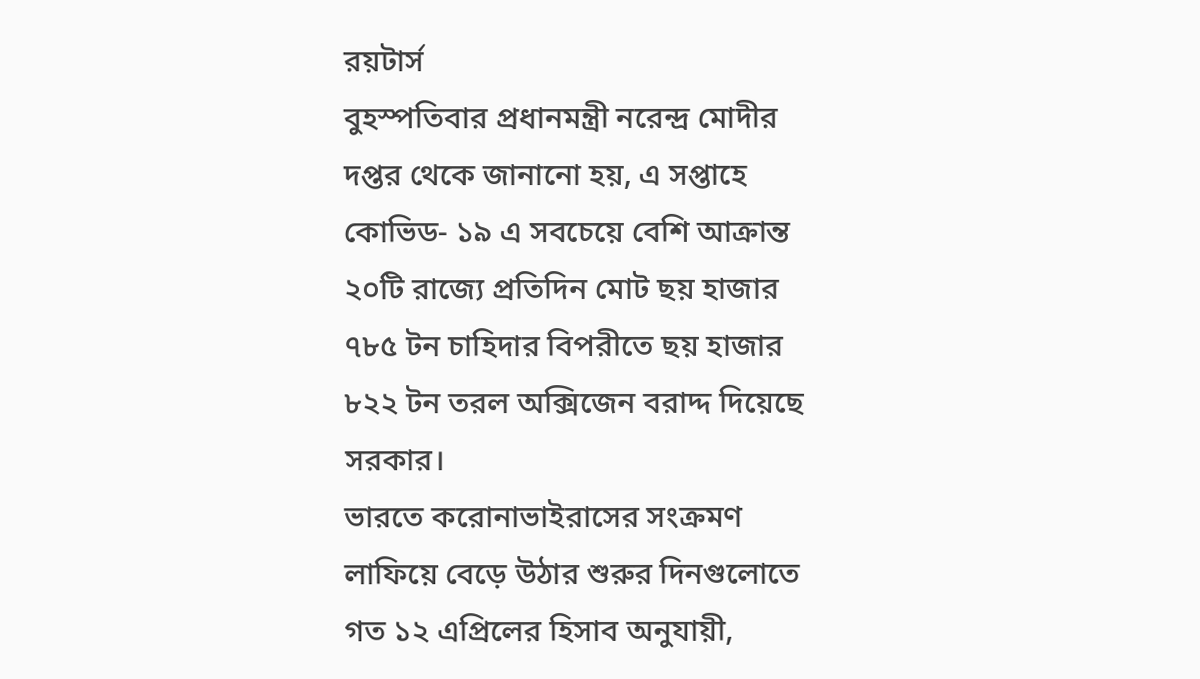রয়টার্স
বুহস্পতিবার প্রধানমন্ত্রী নরেন্দ্র মোদীর দপ্তর থেকে জানানো হয়, এ সপ্তাহে কোভিড- ১৯ এ সবচেয়ে বেশি আক্রান্ত ২০টি রাজ্যে প্রতিদিন মোট ছয় হাজার ৭৮৫ টন চাহিদার বিপরীতে ছয় হাজার ৮২২ টন তরল অক্সিজেন বরাদ্দ দিয়েছে সরকার।
ভারতে করোনাভাইরাসের সংক্রমণ লাফিয়ে বেড়ে উঠার শুরুর দিনগুলোতে গত ১২ এপ্রিলের হিসাব অনুযায়ী,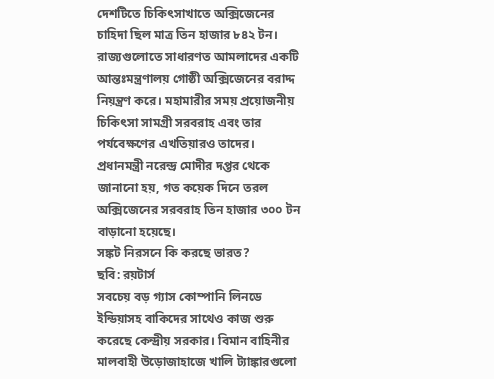দেশটিতে চিকিৎসাখাতে অক্সিজেনের চাহিদা ছিল মাত্র তিন হাজার ৮৪২ টন।
রাজ্যগুলোতে সাধারণত আমলাদের একটি আন্তঃমন্ত্রণালয় গোষ্ঠী অক্সিজেনের বরাদ্দ নিয়ন্ত্রণ করে। মহামারীর সময় প্রয়োজনীয় চিকিৎসা সামগ্রী সরবরাহ এবং তার পর্যবেক্ষণের এখতিয়ারও তাদের।
প্রধানমন্ত্রী নরেন্দ্র মোদীর দপ্তর থেকে জানানো হয়, গত কয়েক দিনে তরল অক্সিজেনের সরবরাহ তিন হাজার ৩০০ টন বাড়ানো হয়েছে।
সঙ্কট নিরসনে কি করছে ভারত?
ছবি: রয়টার্স
সবচেয় বড় গ্যাস কোম্পানি লিনডে ইন্ডিয়াসহ বাকিদের সাথেও কাজ শুরু করেছে কেন্দ্রীয় সরকার। বিমান বাহিনীর মালবাহী উড়োজাহাজে খালি ট্যাঙ্কারগুলো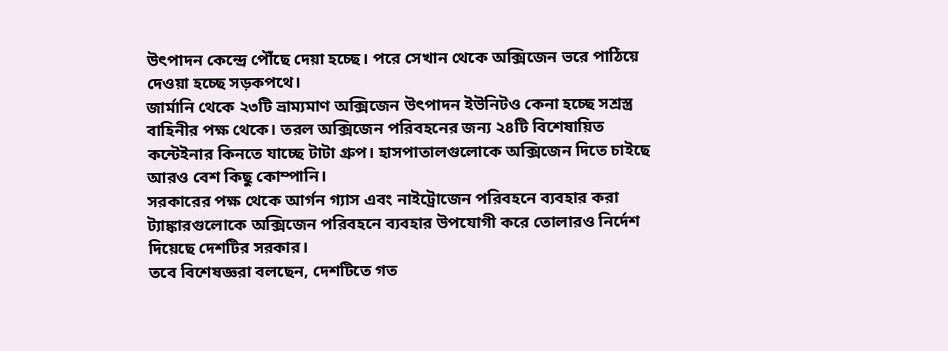উৎপাদন কেন্দ্রে পৌঁছে দেয়া হচ্ছে। পরে সেখান থেকে অক্সিজেন ভরে পাঠিয়ে দেওয়া হচ্ছে সড়কপথে।
জার্মানি থেকে ২৩টি ভ্রাম্যমাণ অক্সিজেন উৎপাদন ইউনিটও কেনা হচ্ছে সশ্রস্ত্র বাহিনীর পক্ষ থেকে। তরল অক্সিজেন পরিবহনের জন্য ২৪টি বিশেষায়িত কন্টেইনার কিনতে যাচ্ছে টাটা গ্রুপ। হাসপাতালগুলোকে অক্সিজেন দিতে চাইছে আরও বেশ কিছু কোম্পানি।
সরকারের পক্ষ থেকে আর্গন গ্যাস এবং নাইট্রোজেন পরিবহনে ব্যবহার করা ট্যাঙ্কারগুলোকে অক্সিজেন পরিবহনে ব্যবহার উপযোগী করে তোলারও নির্দেশ দিয়েছে দেশটির সরকার।
তবে বিশেষজ্ঞরা বলছেন, দেশটিতে গত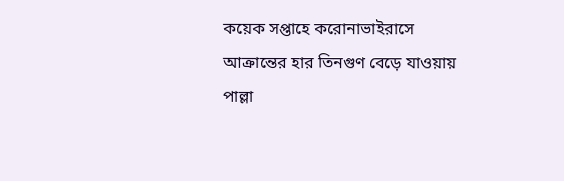কয়েক সপ্তাহে করোনাভাইরাসে আক্রান্তের হার তিনগুণ বেড়ে যাওয়ায় পাল্লা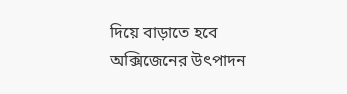দিয়ে বাড়াতে হবে অক্সিজেনের উৎপাদন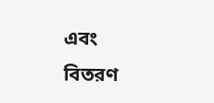এবং বিতরণ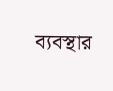ব্যবস্থার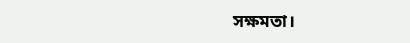সক্ষমতা।